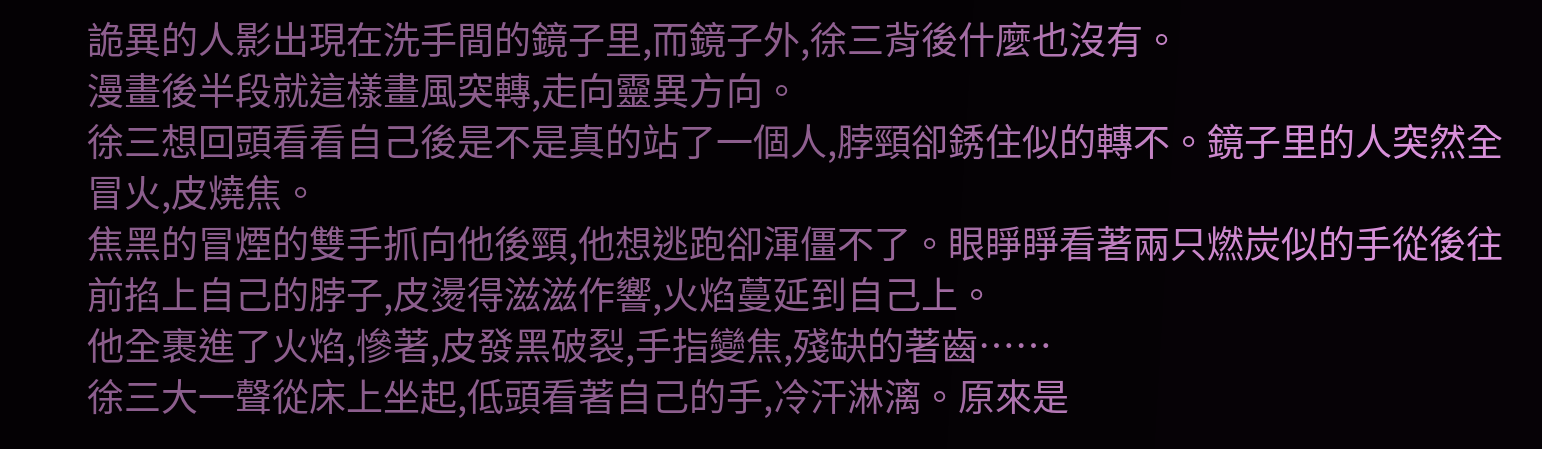詭異的人影出現在洗手間的鏡子里,而鏡子外,徐三背後什麼也沒有。
漫畫後半段就這樣畫風突轉,走向靈異方向。
徐三想回頭看看自己後是不是真的站了一個人,脖頸卻銹住似的轉不。鏡子里的人突然全冒火,皮燒焦。
焦黑的冒煙的雙手抓向他後頸,他想逃跑卻渾僵不了。眼睜睜看著兩只燃炭似的手從後往前掐上自己的脖子,皮燙得滋滋作響,火焰蔓延到自己上。
他全裹進了火焰,慘著,皮發黑破裂,手指變焦,殘缺的著齒……
徐三大一聲從床上坐起,低頭看著自己的手,冷汗淋漓。原來是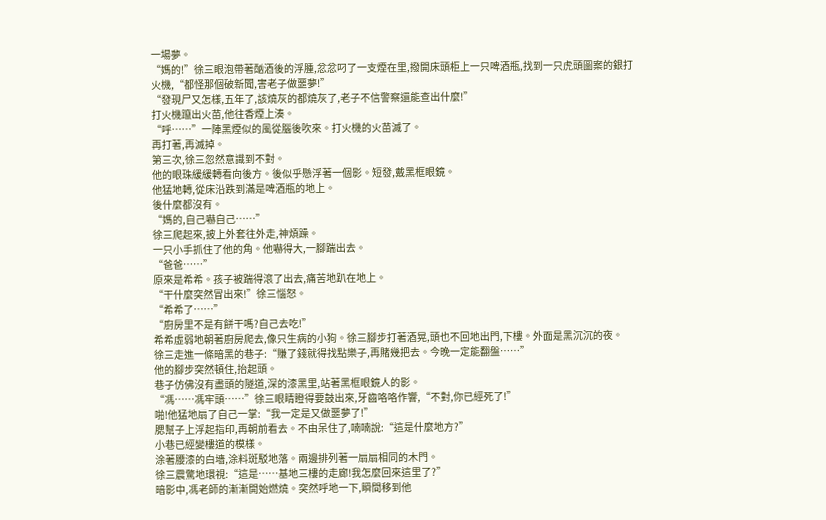一場夢。
“媽的!”徐三眼泡帶著酗酒後的浮腫,忿忿叼了一支煙在里,撥開床頭柜上一只啤酒瓶,找到一只虎頭圖案的銀打火機,“都怪那個破新聞,害老子做噩夢!”
“發現尸又怎樣,五年了,該燒灰的都燒灰了,老子不信警察還能查出什麼!”
打火機躥出火苗,他往香煙上湊。
“呼……”一陣黑煙似的風從腦後吹來。打火機的火苗滅了。
再打著,再滅掉。
第三次,徐三忽然意識到不對。
他的眼珠緩緩轉看向後方。後似乎懸浮著一個影。短發,戴黑框眼鏡。
他猛地轉,從床沿跌到滿是啤酒瓶的地上。
後什麼都沒有。
“媽的,自己嚇自己……”
徐三爬起來,披上外套往外走,神煩躁。
一只小手抓住了他的角。他嚇得大,一腳踹出去。
“爸爸……”
原來是希希。孩子被踹得滾了出去,痛苦地趴在地上。
“干什麼突然冒出來!”徐三惱怒。
“希希了……”
“廚房里不是有餅干嗎?自己去吃!”
希希虛弱地朝著廚房爬去,像只生病的小狗。徐三腳步打著酒晃,頭也不回地出門,下樓。外面是黑沉沉的夜。
徐三走進一條暗黑的巷子:“賺了錢就得找點樂子,再賭幾把去。今晚一定能翻盤……”
他的腳步突然頓住,抬起頭。
巷子仿佛沒有盡頭的隧道,深的漆黑里,站著黑框眼鏡人的影。
“馮……馮牢頭……”徐三眼睛瞪得要鼓出來,牙齒咯咯作響,“不對,你已經死了!”
啪!他猛地扇了自己一掌:“我一定是又做噩夢了!”
腮幫子上浮起指印,再朝前看去。不由呆住了,喃喃說:“這是什麼地方?”
小巷已經變樓道的模樣。
涂著腰漆的白墻,涂料斑駁地落。兩邊排列著一扇扇相同的木門。
徐三震驚地環視:“這是……基地三樓的走廊!我怎麼回來這里了?”
暗影中,馮老師的漸漸開始燃燒。突然呼地一下,瞬間移到他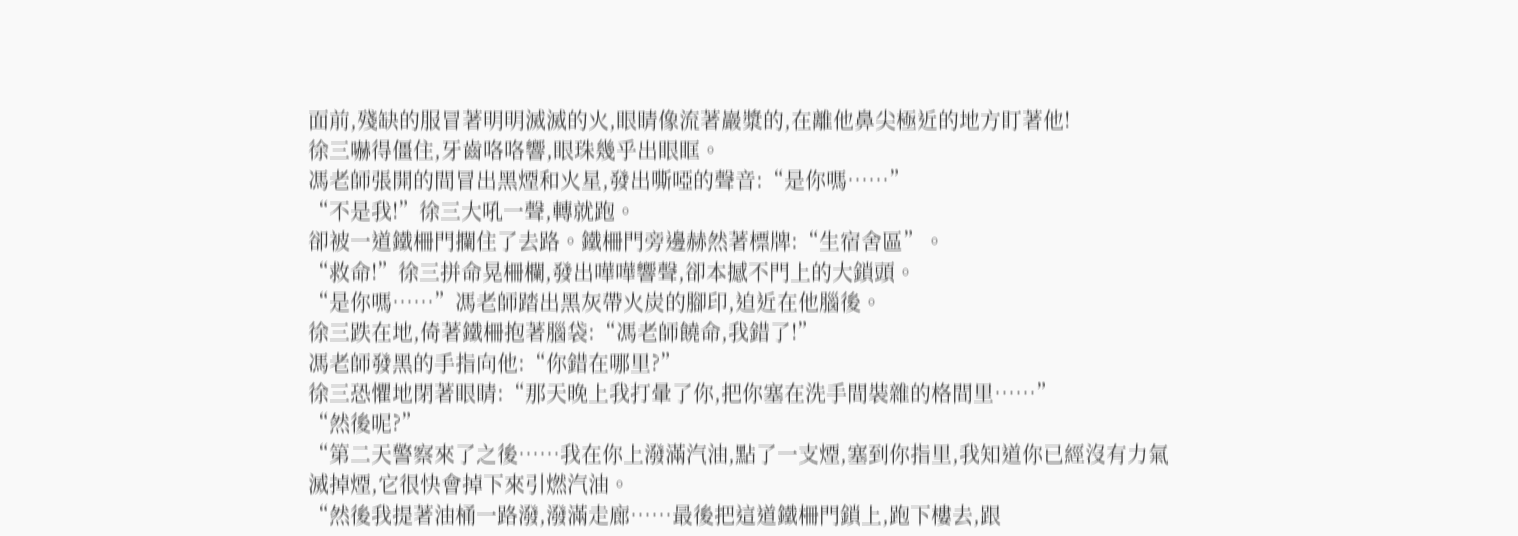面前,殘缺的服冒著明明滅滅的火,眼睛像流著巖漿的,在離他鼻尖極近的地方盯著他!
徐三嚇得僵住,牙齒咯咯響,眼珠幾乎出眼眶。
馮老師張開的間冒出黑煙和火星,發出嘶啞的聲音:“是你嗎……”
“不是我!”徐三大吼一聲,轉就跑。
卻被一道鐵柵門攔住了去路。鐵柵門旁邊赫然著標牌:“生宿舍區”。
“救命!”徐三拼命晃柵欄,發出嘩嘩響聲,卻本撼不門上的大鎖頭。
“是你嗎……”馮老師踏出黑灰帶火炭的腳印,迫近在他腦後。
徐三跌在地,倚著鐵柵抱著腦袋:“馮老師饒命,我錯了!”
馮老師發黑的手指向他:“你錯在哪里?”
徐三恐懼地閉著眼睛:“那天晚上我打暈了你,把你塞在洗手間裝雜的格間里……”
“然後呢?”
“第二天警察來了之後……我在你上潑滿汽油,點了一支煙,塞到你指里,我知道你已經沒有力氣滅掉煙,它很快會掉下來引燃汽油。
“然後我提著油桶一路潑,潑滿走廊……最後把這道鐵柵門鎖上,跑下樓去,跟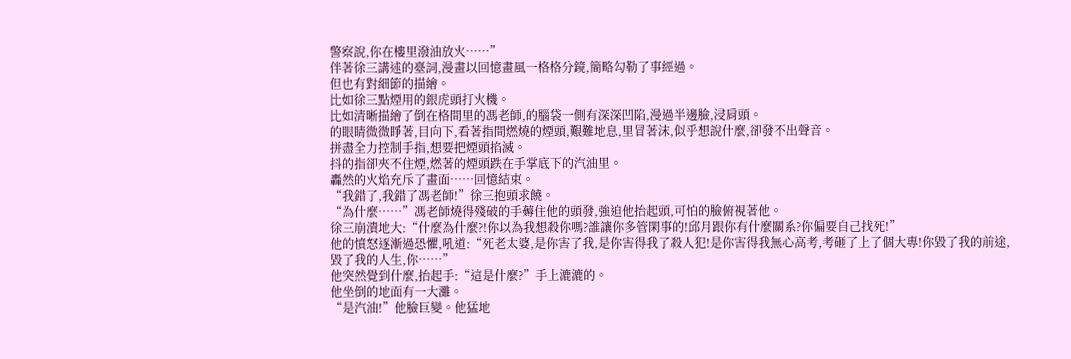警察說,你在樓里潑油放火……”
伴著徐三講述的臺詞,漫畫以回憶畫風一格格分鏡,簡略勾勒了事經過。
但也有對細節的描繪。
比如徐三點煙用的銀虎頭打火機。
比如清晰描繪了倒在格間里的馮老師,的腦袋一側有深深凹陷,漫過半邊臉,浸肩頭。
的眼睛微微睜著,目向下,看著指間燃燒的煙頭,艱難地息,里冒著沫,似乎想說什麼,卻發不出聲音。
拼盡全力控制手指,想要把煙頭掐滅。
抖的指卻夾不住煙,燃著的煙頭跌在手掌底下的汽油里。
轟然的火焰充斥了畫面……回憶結束。
“我錯了,我錯了馮老師!”徐三抱頭求饒。
“為什麼……”馮老師燒得殘破的手薅住他的頭發,強迫他抬起頭,可怕的臉俯視著他。
徐三崩潰地大:“什麼為什麼?!你以為我想殺你嗎?誰讓你多管閑事的!邱月跟你有什麼關系?你偏要自己找死!”
他的憤怒逐漸過恐懼,吼道:“死老太婆,是你害了我,是你害得我了殺人犯!是你害得我無心高考,考砸了上了個大專!你毀了我的前途,毀了我的人生,你……”
他突然覺到什麼,抬起手:“這是什麼?”手上漉漉的。
他坐倒的地面有一大灘。
“是汽油!”他臉巨變。他猛地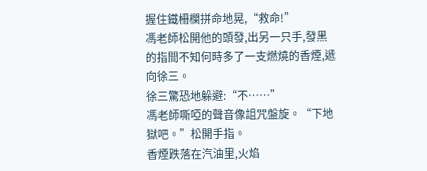握住鐵柵欄拼命地晃,“救命!”
馮老師松開他的頭發,出另一只手,發黑的指間不知何時多了一支燃燒的香煙,遞向徐三。
徐三驚恐地躲避:“不……”
馮老師嘶啞的聲音像詛咒盤旋。“下地獄吧。”松開手指。
香煙跌落在汽油里,火焰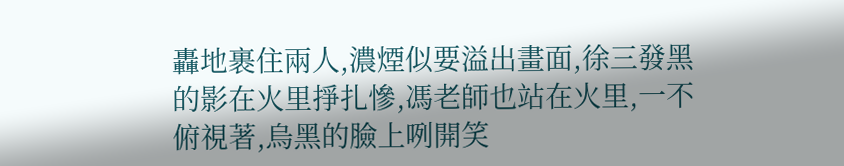轟地裹住兩人,濃煙似要溢出畫面,徐三發黑的影在火里掙扎慘,馮老師也站在火里,一不俯視著,烏黑的臉上咧開笑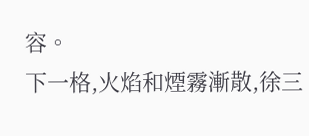容。
下一格,火焰和煙霧漸散,徐三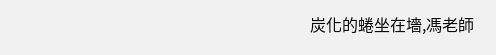炭化的蜷坐在墻,馮老師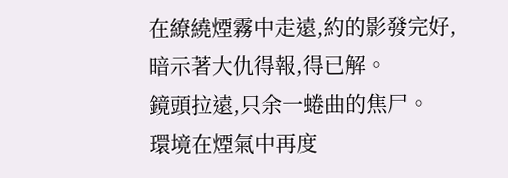在繚繞煙霧中走遠,約的影發完好,暗示著大仇得報,得已解。
鏡頭拉遠,只余一蜷曲的焦尸。
環境在煙氣中再度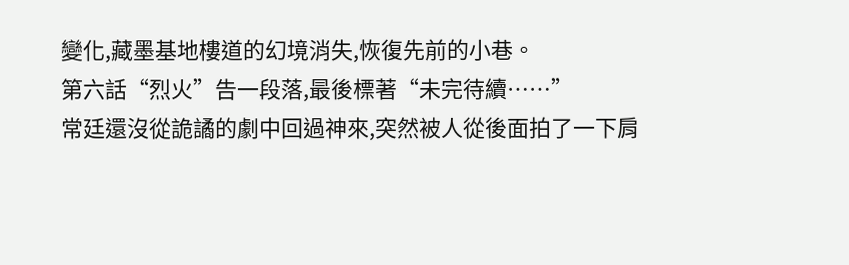變化,藏墨基地樓道的幻境消失,恢復先前的小巷。
第六話“烈火”告一段落,最後標著“未完待續……”
常廷還沒從詭譎的劇中回過神來,突然被人從後面拍了一下肩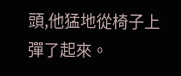頭,他猛地從椅子上彈了起來。